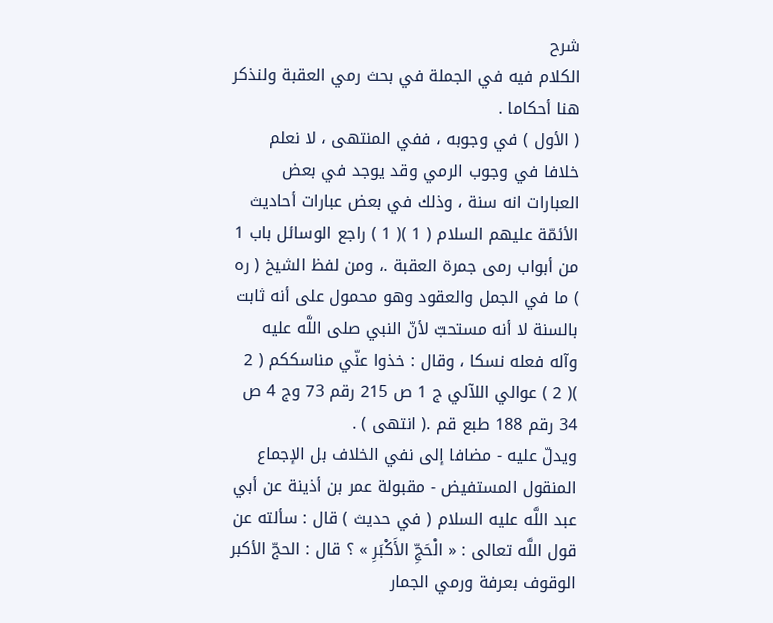شرح
الكلام فيه في الجملة في بحث رمي العقبة ولنذكر هنا أحكاما .
( الأول ) في وجوبه ، ففي المنتهى ، لا نعلم خلافا في وجوب الرمي وقد يوجد في بعض العبارات انه سنة ، وذلك في بعض عبارات أحاديث الأئمّة عليهم السلام ( 1 )( 1 ) راجع الوسائل باب 1 من أبواب رمى جمرة العقبة .، ومن لفظ الشيخ ( ره ) ما في الجمل والعقود وهو محمول على أنه ثابت بالسنة لا أنه مستحبّ لأنّ النبي صلى اللَّه عليه وآله فعله نسكا ، وقال : خذوا عنّي مناسككم ( 2 )( 2 ) عوالي اللآلي ج 1 ص 215 رقم 73 وج 4 ص 34 رقم 188 طبع قم .( انتهى ) .
ويدلّ عليه - مضافا إلى نفي الخلاف بل الإجماع المنقول المستفيض - مقبولة عمر بن أذينة عن أبي عبد اللَّه عليه السلام ( في حديث ) قال : سألته عن قول اللَّه تعالى : « الْحَجِّ الأَكْبَرِ » ؟ قال : الحجّ الأكبر الوقوف بعرفة ورمي الجمار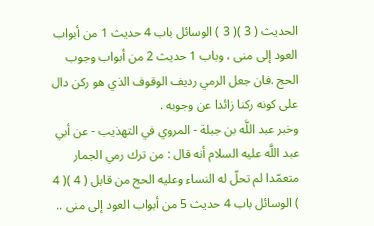الحديث ( 3 )( 3 ) الوسائل باب 4 حديث 1 من أبواب العود إلى منى ، وباب 1 حديث 2 من أبواب وجوب الحج .فان جعل الرمي رديف الوقوف الذي هو ركن دال على كونه ركنا زائدا عن وجوبه .
وخبر عبد اللَّه بن جبلة - المروي في التهذيب - عن أبي عبد اللَّه عليه السلام أنه قال : من ترك رمي الجمار متعمّدا لم تحلّ له النساء وعليه الحج من قابل ( 4 )( 4 ) الوسائل باب 4 حديث 5 من أبواب العود إلى منى ..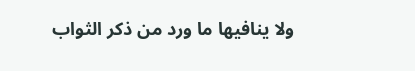ولا ينافيها ما ورد من ذكر الثواب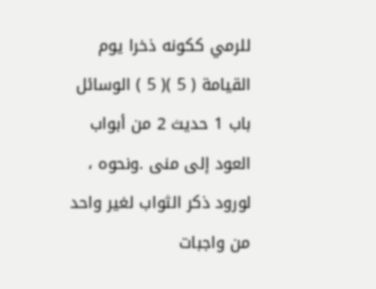للرمي ككونه ذخرا يوم القيامة ( 5 )( 5 ) الوسائل باب 1 حديث 2 من أبواب العود إلى منى .ونحوه ، لورود ذكر الثواب لغير واحد من واجبات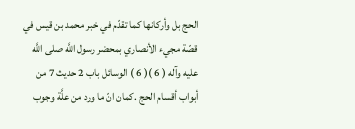الحج بل وأركانها كما تقدّم في خبر محمد بن قيس في قصّة مجيء الأنصاري بمحضر رسول اللَّه صلى اللَّه عليه وآله ( 6 )( 6 ) الوسائل باب 2 حديث 7 من أبواب أقسام الحج .كمان انّ ما ورد من علَّة وجوب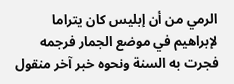الرمي من أن إبليس كان يتراما لإبراهيم في موضع الجمار فرجمه فجرت به السنة ونحوه خبر آخر منقول